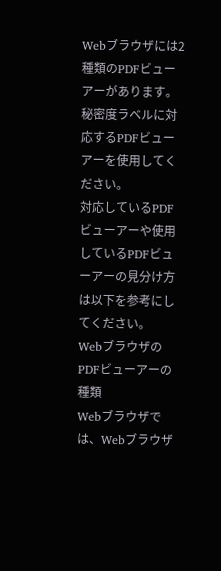Webブラウザには2種類のPDFビューアーがあります。
秘密度ラベルに対応するPDFビューアーを使用してください。
対応しているPDFビューアーや使用しているPDFビューアーの見分け方は以下を参考にしてください。
WebブラウザのPDFビューアーの種類
Webブラウザでは、Webブラウザ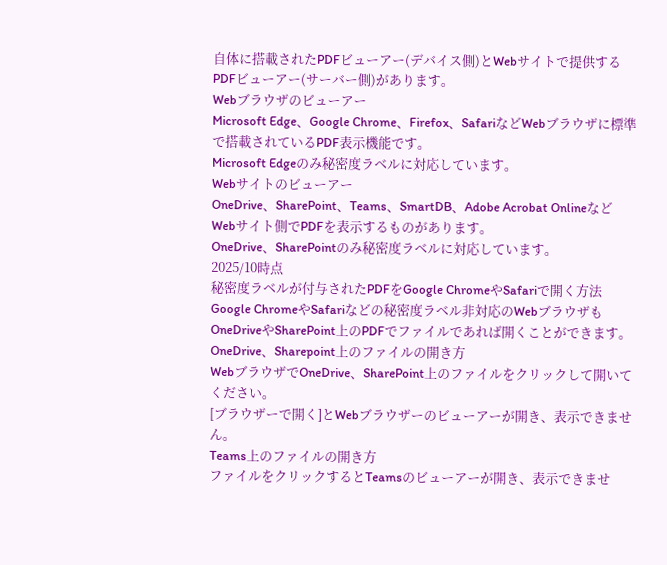自体に搭載されたPDFビューアー(デバイス側)とWebサイトで提供するPDFビューアー(サーバー側)があります。
Webブラウザのビューアー
Microsoft Edge、Google Chrome、Firefox、SafariなどWebブラウザに標準で搭載されているPDF表示機能です。
Microsoft Edgeのみ秘密度ラベルに対応しています。
Webサイトのビューアー
OneDrive、SharePoint、Teams、SmartDB、Adobe Acrobat OnlineなどWebサイト側でPDFを表示するものがあります。
OneDrive、SharePointのみ秘密度ラベルに対応しています。
2025/10時点
秘密度ラベルが付与されたPDFをGoogle ChromeやSafariで開く方法
Google ChromeやSafariなどの秘密度ラベル非対応のWebブラウザもOneDriveやSharePoint上のPDFでファイルであれば開くことができます。
OneDrive、Sharepoint上のファイルの開き方
WebブラウザでOneDrive、SharePoint上のファイルをクリックして開いてください。
[ブラウザーで開く]とWebブラウザーのビューアーが開き、表示できません。
Teams上のファイルの開き方
ファイルをクリックするとTeamsのビューアーが開き、表示できませ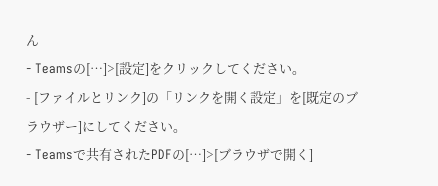ん
- Teamsの[…]>[設定]をクリックしてください。
- [ファイルとリンク]の「リンクを開く設定」を[既定のブラウザー]にしてください。
- Teamsで共有されたPDFの[…]>[ブラウザで開く]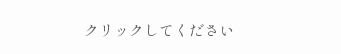クリックしてください